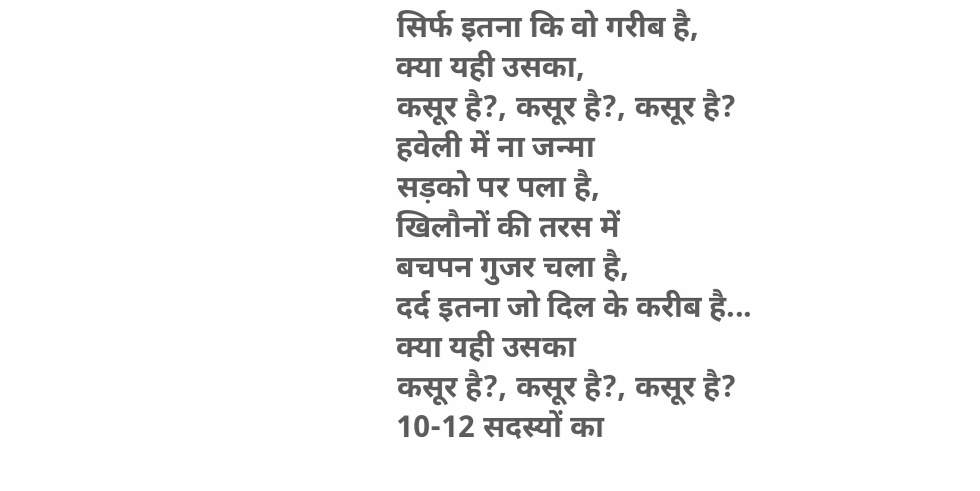सिर्फ इतना कि वो गरीब है,
क्या यही उसका,
कसूर है?, कसूर है?, कसूर है?
हवेली में ना जन्मा
सड़को पर पला है,
खिलौनों की तरस में
बचपन गुजर चला है,
दर्द इतना जो दिल के करीब है...
क्या यही उसका
कसूर है?, कसूर है?, कसूर है?
10-12 सदस्यों का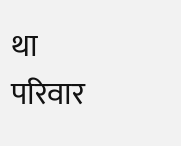था परिवार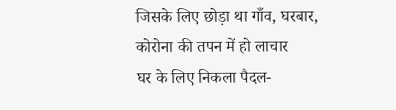जिसके लिए छोड़ा था गाँव, घरबार,
कोरोना की तपन में हो लाचार
घर के लिए निकला पैदल-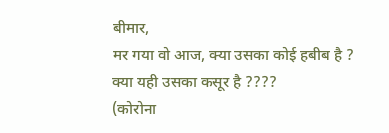बीमार,
मर गया वो आज, क्या उसका कोई हबीब है ?
क्या यही उसका कसूर है ????
(कोरोना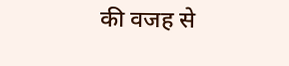की वजह से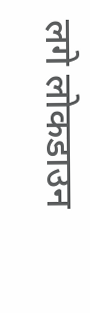लगे लोकडाउन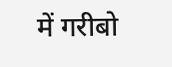में गरीबो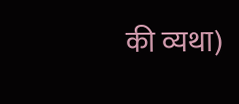की व्यथा)